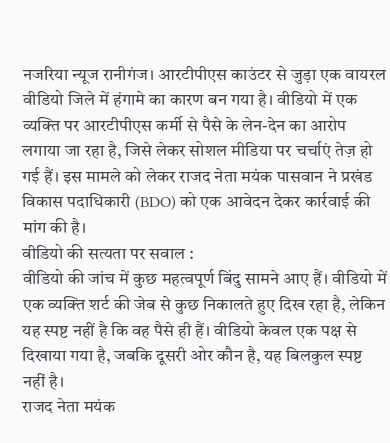नजरिया न्यूज रानीगंज। आरटीपीएस काउंटर से जुड़ा एक वायरल वीडियो जिले में हंगामे का कारण बन गया है। वीडियो में एक व्यक्ति पर आरटीपीएस कर्मी से पैसे के लेन-देन का आरोप लगाया जा रहा है, जिसे लेकर सोशल मीडिया पर चर्चाएं तेज़ हो गई हैं। इस मामले को लेकर राजद नेता मयंक पासवान ने प्रखंड विकास पदाधिकारी (BDO) को एक आवेदन देकर कार्रवाई की मांग की है।
वीडियो की सत्यता पर सवाल :
वीडियो की जांच में कुछ महत्वपूर्ण बिंदु सामने आए हैं। वीडियो में एक व्यक्ति शर्ट की जेब से कुछ निकालते हुए दिख रहा है, लेकिन यह स्पष्ट नहीं है कि वह पैसे ही हैं। वीडियो केवल एक पक्ष से दिखाया गया है, जबकि दूसरी ओर कौन है, यह बिलकुल स्पष्ट नहीं है।
राजद नेता मयंक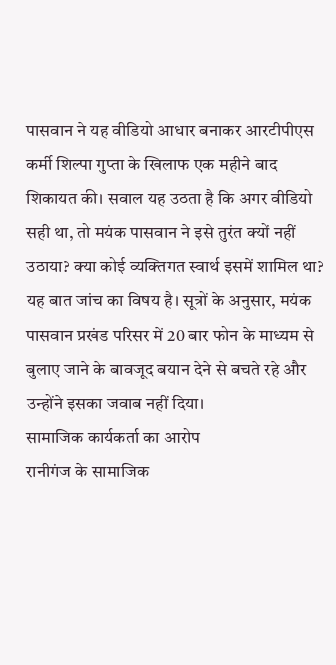पासवान ने यह वीडियो आधार बनाकर आरटीपीएस कर्मी शिल्पा गुप्ता के खिलाफ एक महीने बाद शिकायत की। सवाल यह उठता है कि अगर वीडियो सही था, तो मयंक पासवान ने इसे तुरंत क्यों नहीं उठाया? क्या कोई व्यक्तिगत स्वार्थ इसमें शामिल था? यह बात जांच का विषय है। सूत्रों के अनुसार, मयंक पासवान प्रखंड परिसर में 20 बार फोन के माध्यम से बुलाए जाने के बावजूद बयान देने से बचते रहे और उन्होंने इसका जवाब नहीं दिया।
सामाजिक कार्यकर्ता का आरोप
रानीगंज के सामाजिक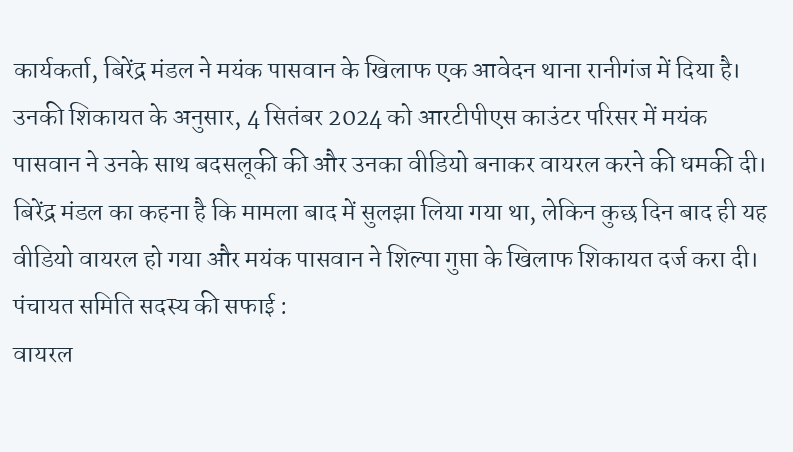कार्यकर्ता, बिरेंद्र मंडल ने मयंक पासवान के खिलाफ एक आवेदन थाना रानीगंज में दिया है। उनकी शिकायत के अनुसार, 4 सितंबर 2024 को आरटीपीएस काउंटर परिसर में मयंक पासवान ने उनके साथ बदसलूकी की और उनका वीडियो बनाकर वायरल करने की धमकी दी। बिरेंद्र मंडल का कहना है कि मामला बाद में सुलझा लिया गया था, लेकिन कुछ दिन बाद ही यह वीडियो वायरल हो गया और मयंक पासवान ने शिल्पा गुप्ता के खिलाफ शिकायत दर्ज करा दी।
पंचायत समिति सदस्य की सफाई :
वायरल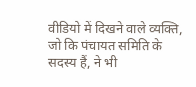वीडियो में दिखने वाले व्यक्ति, जो कि पंचायत समिति के सदस्य हैं, ने भी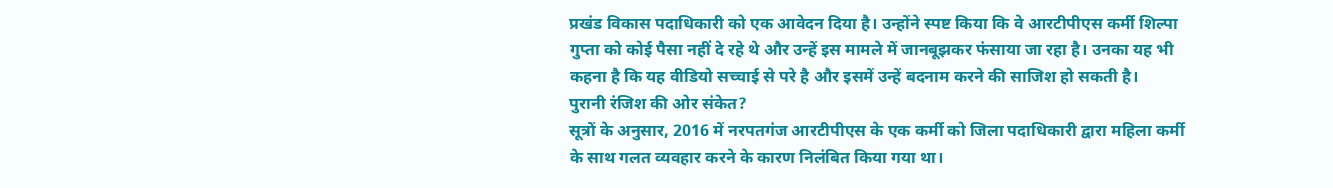प्रखंड विकास पदाधिकारी को एक आवेदन दिया है। उन्होंने स्पष्ट किया कि वे आरटीपीएस कर्मी शिल्पा गुप्ता को कोई पैसा नहीं दे रहे थे और उन्हें इस मामले में जानबूझकर फंसाया जा रहा है। उनका यह भी कहना है कि यह वीडियो सच्चाई से परे है और इसमें उन्हें बदनाम करने की साजिश हो सकती है।
पुरानी रंजिश की ओर संकेत?
सूत्रों के अनुसार, 2016 में नरपतगंज आरटीपीएस के एक कर्मी को जिला पदाधिकारी द्वारा महिला कर्मी के साथ गलत व्यवहार करने के कारण निलंबित किया गया था।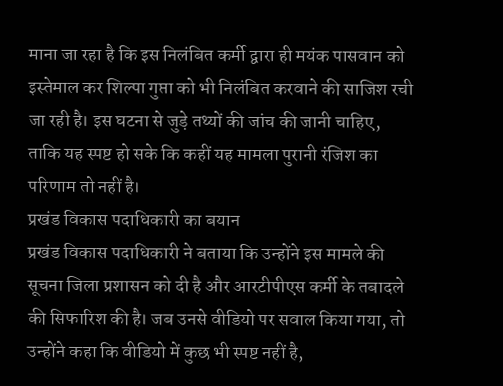माना जा रहा है कि इस निलंबित कर्मी द्वारा ही मयंक पासवान को इस्तेमाल कर शिल्पा गुप्ता को भी निलंबित करवाने की साजिश रची जा रही है। इस घटना से जुड़े तथ्यों की जांच की जानी चाहिए, ताकि यह स्पष्ट हो सके कि कहीं यह मामला पुरानी रंजिश का परिणाम तो नहीं है।
प्रखंड विकास पदाधिकारी का बयान
प्रखंड विकास पदाधिकारी ने बताया कि उन्होंने इस मामले की सूचना जिला प्रशासन को दी है और आरटीपीएस कर्मी के तबादले की सिफारिश की है। जब उनसे वीडियो पर सवाल किया गया, तो उन्होंने कहा कि वीडियो में कुछ भी स्पष्ट नहीं है,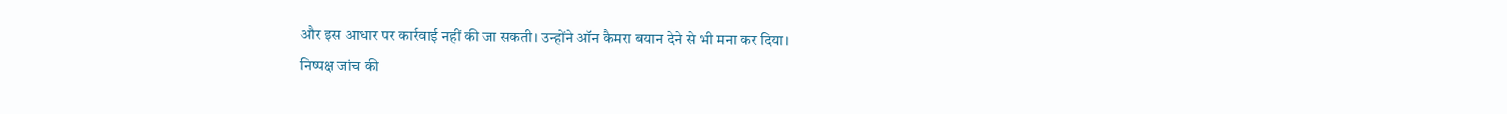और इस आधार पर कार्रवाई नहीं की जा सकती। उन्होंने ऑन कैमरा बयान देने से भी मना कर दिया।
निष्पक्ष जांच की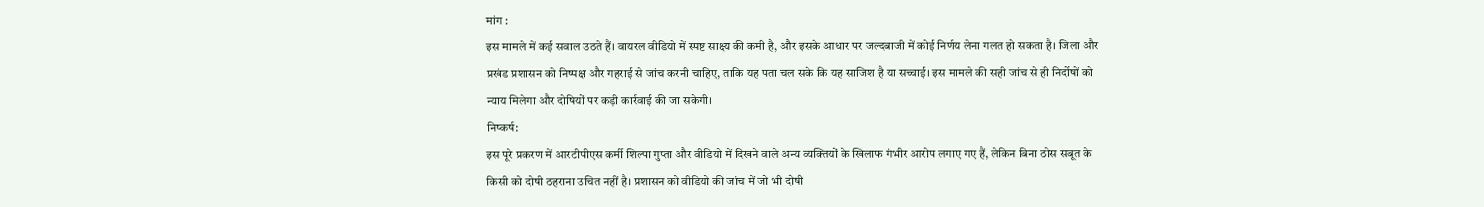मांग :
इस मामले में कई सवाल उठते हैं। वायरल वीडियो में स्पष्ट साक्ष्य की कमी है, और इसके आधार पर जल्दबाजी में कोई निर्णय लेना गलत हो सकता है। जिला और प्रखंड प्रशासन को निष्पक्ष और गहराई से जांच करनी चाहिए, ताकि यह पता चल सके कि यह साजिश है या सच्चाई। इस मामले की सही जांच से ही निर्दोषों को न्याय मिलेगा और दोषियों पर कड़ी कार्रवाई की जा सकेगी।
निष्कर्ष:
इस पूरे प्रकरण में आरटीपीएस कर्मी शिल्पा गुप्ता और वीडियो में दिखने वाले अन्य व्यक्तियों के खिलाफ गंभीर आरोप लगाए गए हैं, लेकिन बिना ठोस सबूत के किसी को दोषी ठहराना उचित नहीं है। प्रशासन को वीडियो की जांच में जो भी दोषी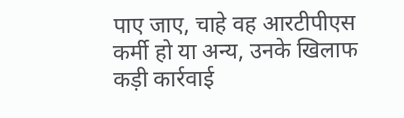पाए जाए, चाहे वह आरटीपीएस कर्मी हो या अन्य, उनके खिलाफ कड़ी कार्रवाई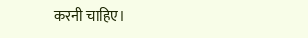करनी चाहिए।